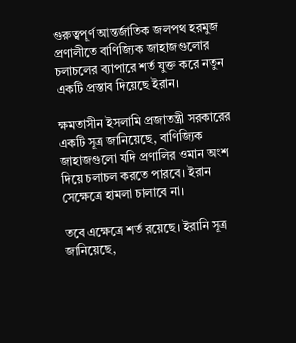গুরুত্বপূর্ণ আন্তর্জাতিক জলপথ হরমুজ প্রণালীতে বাণিজ্যিক জাহাজগুলোর চলাচলের ব্যাপারে শর্ত যুক্ত করে নতুন একটি প্রস্তাব দিয়েছে ইরান।

ক্ষমতাসীন ইসলামি প্রজাতন্ত্রী সরকারের একটি সূত্র জানিয়েছে, বাণিজ্যিক জাহাজগুলো যদি প্রণালির ওমান অংশ দিয়ে চলাচল করতে পারবে। ইরান সেক্ষেত্রে হামলা চালাবে না।

তবে এক্ষেত্রে শর্ত রয়েছে। ইরানি সূত্র জানিয়েছে,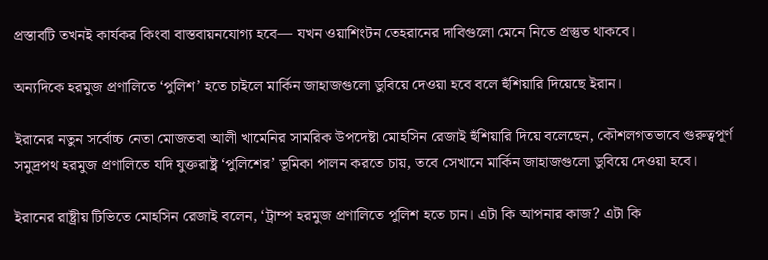প্রস্তাবটি তখনই কার্যকর কিংবা বাস্তবায়নযোগ্য হবে— যখন ওয়াশিংটন তেহরানের দাবিগুলো মেনে নিতে প্রস্তুত থাকবে।

অন্যদিকে হরমুজ প্রণালিতে ‘পুলিশ’ হতে চাইলে মার্কিন জাহাজগুলো ডুবিয়ে দেওয়া হবে বলে হুঁশিয়ারি দিয়েছে ইরান।

ইরানের নতুন সর্বোচ্চ নেতা মোজতবা আলী খামেনির সামরিক উপদেষ্টা মোহসিন রেজাই হুঁশিয়ারি দিয়ে বলেছেন, কৌশলগতভাবে গুরুত্বপূর্ণ সমুদ্রপথ হরমুজ প্রণালিতে যদি যুক্তরাষ্ট্র ‘পুলিশের’ ভূমিকা পালন করতে চায়, তবে সেখানে মার্কিন জাহাজগুলো ডুবিয়ে দেওয়া হবে।

ইরানের রাষ্ট্রীয় টিভিতে মোহসিন রেজাই বলেন, ‘ট্রাম্প হরমুজ প্রণালিতে পুলিশ হতে চান। এটা কি আপনার কাজ? এটা কি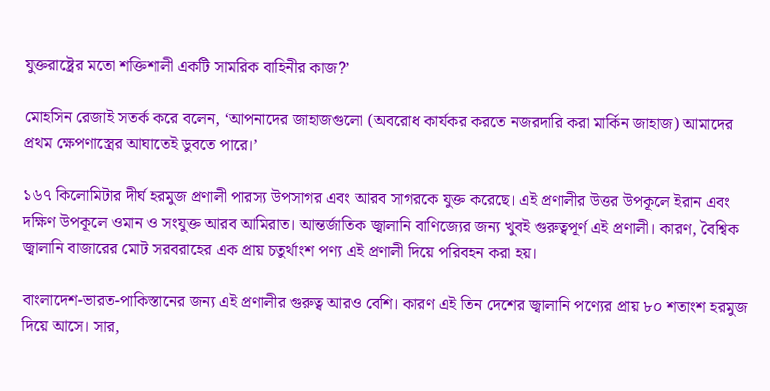যুক্তরাষ্ট্রের মতো শক্তিশালী একটি সামরিক বাহিনীর কাজ?’

মোহসিন রেজাই সতর্ক করে বলেন, ‘আপনাদের জাহাজগুলো (অবরোধ কার্যকর করতে নজরদারি করা মার্কিন জাহাজ) আমাদের প্রথম ক্ষেপণাস্ত্রের আঘাতেই ডুবতে পারে।’

১৬৭ কিলোমিটার দীর্ঘ হরমুজ প্রণালী পারস্য উপসাগর এবং আরব সাগরকে যুক্ত করেছে। এই প্রণালীর উত্তর উপকূলে ইরান এবং দক্ষিণ উপকূলে ওমান ও সংযুক্ত আরব আমিরাত। আন্তর্জাতিক জ্বালানি বাণিজ্যের জন্য খুবই গুরুত্বপূর্ণ এই প্রণালী। কারণ, বৈশ্বিক জ্বালানি বাজারের মোট সরবরাহের এক প্রায় চতুর্থাংশ পণ্য এই প্রণালী দিয়ে পরিবহন করা হয়।

বাংলাদেশ-ভারত-পাকিস্তানের জন্য এই প্রণালীর গুরুত্ব আরও বেশি। কারণ এই তিন দেশের জ্বালানি পণ্যের প্রায় ৮০ শতাংশ হরমুজ দিয়ে আসে। সার,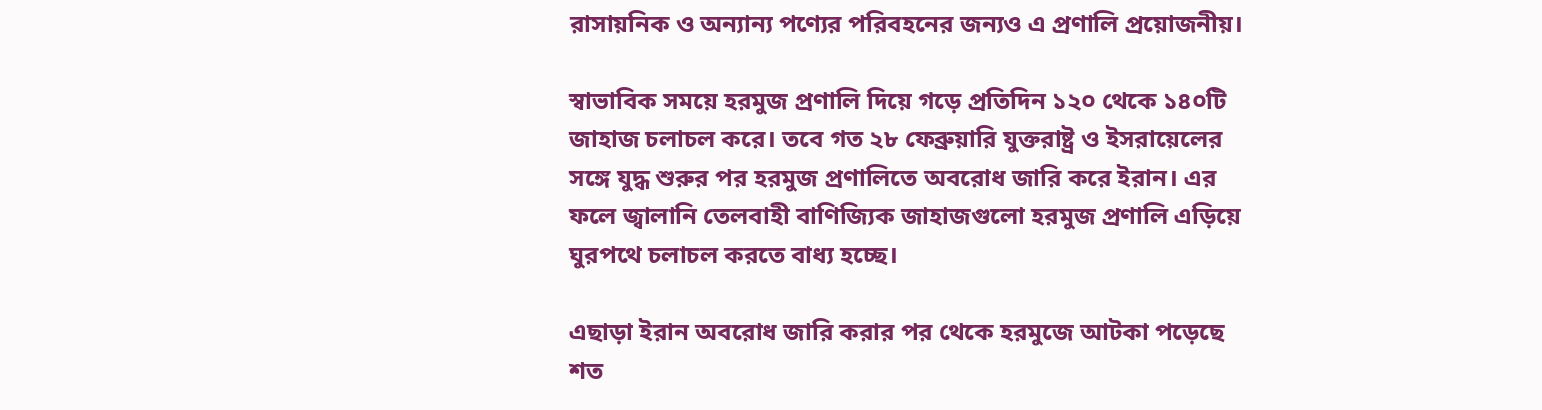রাসায়নিক ও অন্যান্য পণ্যের পরিবহনের জন্যও এ প্রণালি প্রয়োজনীয়।

স্বাভাবিক সময়ে হরমুজ প্রণালি দিয়ে গড়ে প্রতিদিন ১২০ থেকে ১৪০টি জাহাজ চলাচল করে। তবে গত ২৮ ফেব্রুয়ারি যুক্তরাষ্ট্র ও ইসরায়েলের সঙ্গে যুদ্ধ শুরুর পর হরমুজ প্রণালিতে অবরোধ জারি করে ইরান। এর ফলে জ্বালানি তেলবাহী বাণিজ্যিক জাহাজগুলো হরমুজ প্রণালি এড়িয়ে ঘুরপথে চলাচল করতে বাধ্য হচ্ছে।

এছাড়া ইরান অবরোধ জারি করার পর থেকে হরমুজে আটকা পড়েছে শত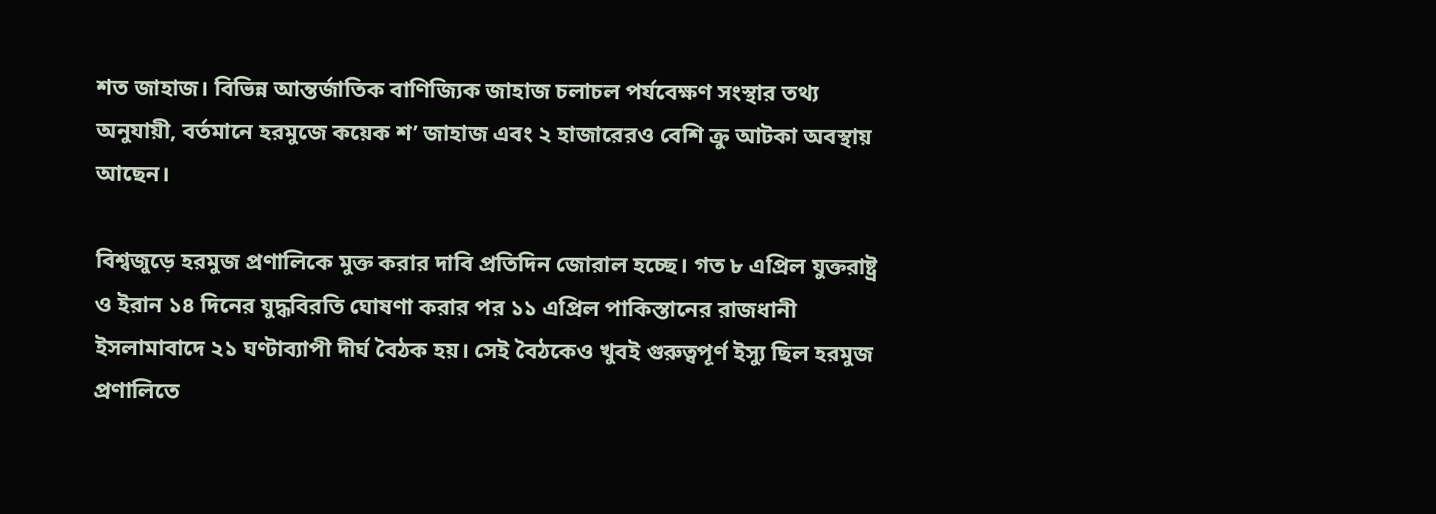শত জাহাজ। বিভিন্ন আন্তর্জাতিক বাণিজ্যিক জাহাজ চলাচল পর্যবেক্ষণ সংস্থার তথ্য অনুযায়ী, বর্তমানে হরমুজে কয়েক শ’ জাহাজ এবং ২ হাজারেরও বেশি ক্রু আটকা অবস্থায় আছেন।

বিশ্বজুড়ে হরমুজ প্রণালিকে মুক্ত করার দাবি প্রতিদিন জোরাল হচ্ছে। গত ৮ এপ্রিল যুক্তরাষ্ট্র ও ইরান ১৪ দিনের যুদ্ধবিরতি ঘোষণা করার পর ১১ এপ্রিল পাকিস্তানের রাজধানী ইসলামাবাদে ২১ ঘণ্টাব্যাপী দীর্ঘ বৈঠক হয়। সেই বৈঠকেও খুবই গুরুত্বপূর্ণ ইস্যু ছিল হরমুজ প্রণালিতে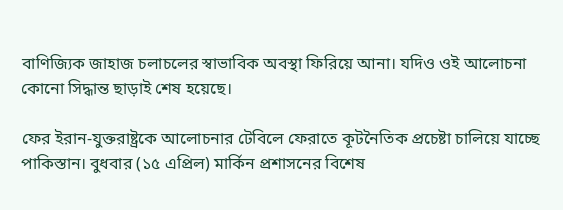বাণিজ্যিক জাহাজ চলাচলের স্বাভাবিক অবস্থা ফিরিয়ে আনা। যদিও ওই আলোচনা কোনো সিদ্ধান্ত ছাড়াই শেষ হয়েছে।

ফের ইরান-যুক্তরাষ্ট্রকে আলোচনার টেবিলে ফেরাতে কূটনৈতিক প্রচেষ্টা চালিয়ে যাচ্ছে পাকিস্তান। বুধবার (১৫ এপ্রিল) মার্কিন প্রশাসনের বিশেষ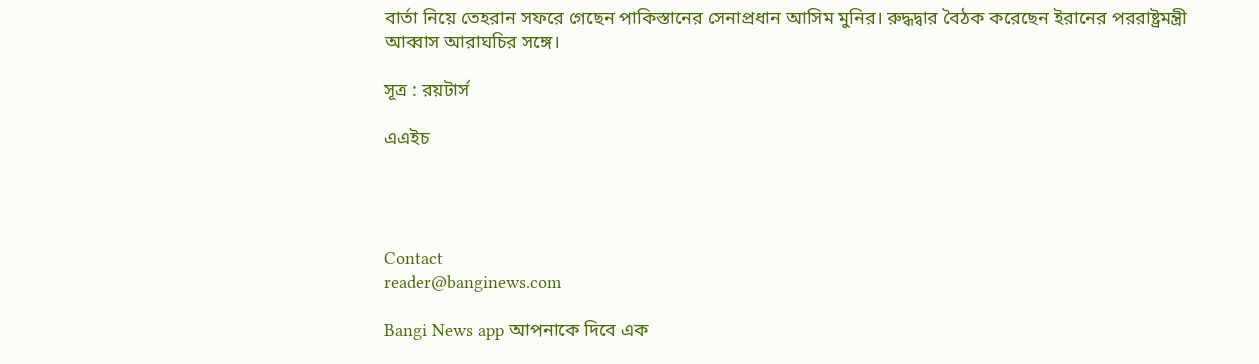বার্তা নিয়ে তেহরান সফরে গেছেন পাকিস্তানের সেনাপ্রধান আসিম মুনির। রুদ্ধদ্বার বৈঠক করেছেন ইরানের পররাষ্ট্রমন্ত্রী আব্বাস আরাঘচির সঙ্গে।

সূত্র : রয়টার্স

এএইচ




Contact
reader@banginews.com

Bangi News app আপনাকে দিবে এক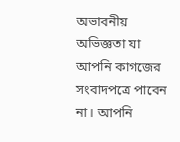অভাবনীয় অভিজ্ঞতা যা আপনি কাগজের সংবাদপত্রে পাবেন না। আপনি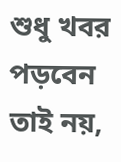শুধু খবর পড়বেন তাই নয়,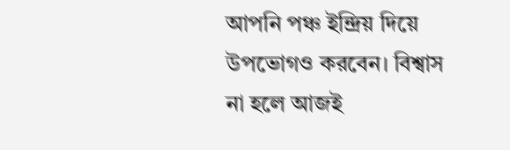আপনি পঞ্চ ইন্দ্রিয় দিয়ে উপভোগও করবেন। বিশ্বাস না হলে আজই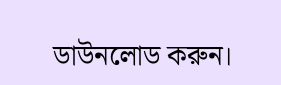ডাউনলোড করুন।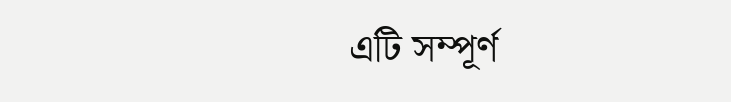এটি সম্পূর্ণ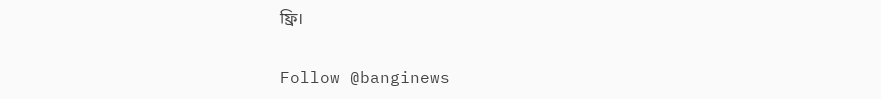ফ্রি।

Follow @banginews